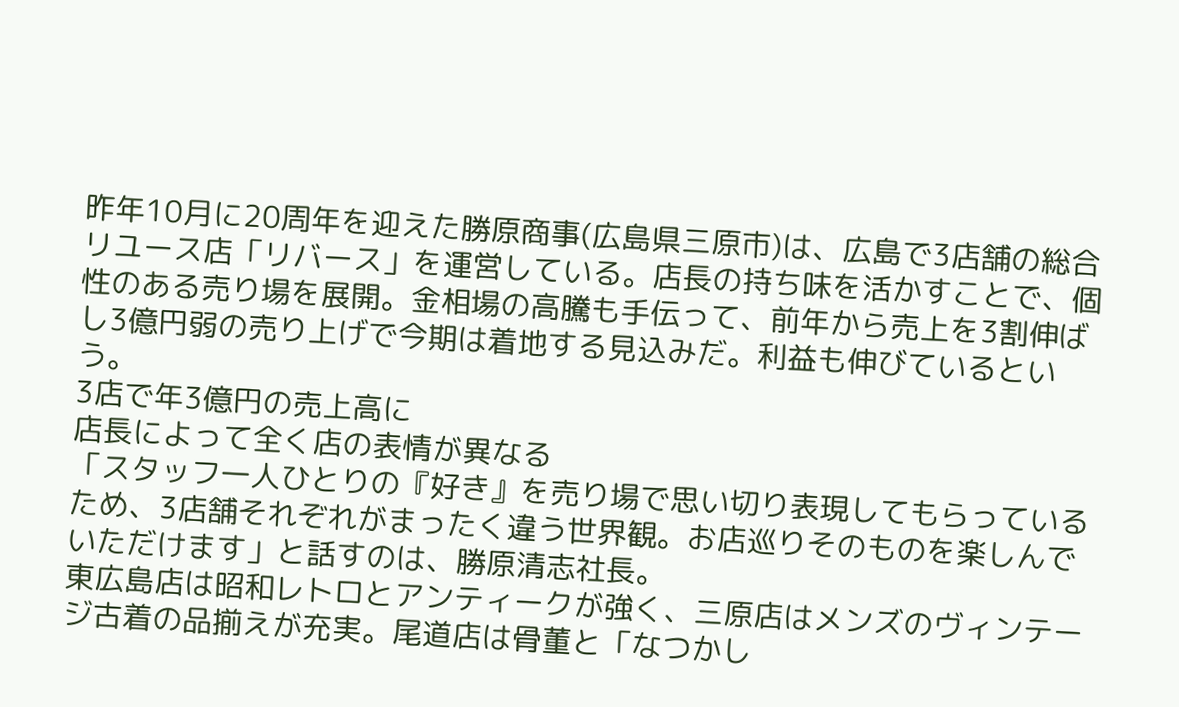昨年10月に20周年を迎えた勝原商事(広島県三原市)は、広島で3店舗の総合リユース店「リバース」を運営している。店長の持ち味を活かすことで、個性のある売り場を展開。金相場の高騰も手伝って、前年から売上を3割伸ばし3億円弱の売り上げで今期は着地する見込みだ。利益も伸びているという。
3店で年3億円の売上高に
店長によって全く店の表情が異なる
「スタッフ一人ひとりの『好き』を売り場で思い切り表現してもらっているため、3店舗それぞれがまったく違う世界観。お店巡りそのものを楽しんでいただけます」と話すのは、勝原清志社長。
東広島店は昭和レトロとアンティークが強く、三原店はメンズのヴィンテージ古着の品揃えが充実。尾道店は骨董と「なつかし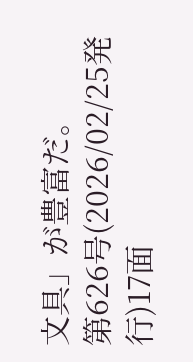文具」が豊富だ。
第626号(2026/02/25発行)17面